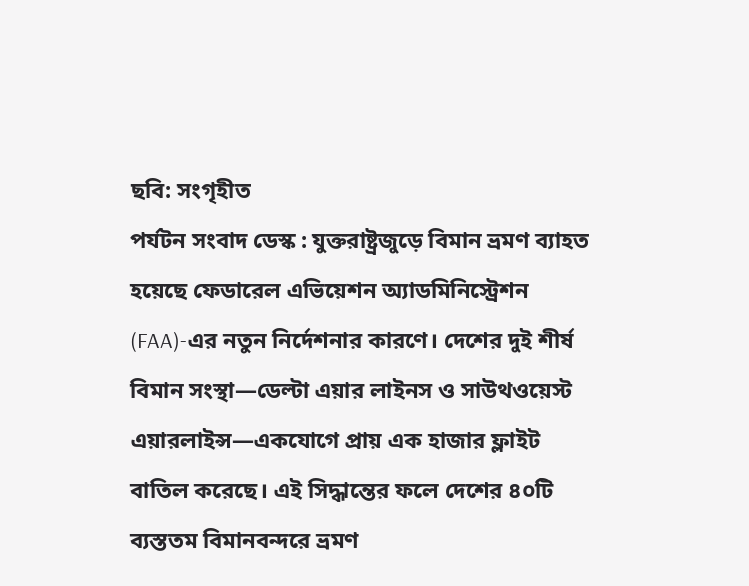ছবি: সংগৃহীত
পর্যটন সংবাদ ডেস্ক : যুক্তরাষ্ট্রজুড়ে বিমান ভ্রমণ ব্যাহত হয়েছে ফেডারেল এভিয়েশন অ্যাডমিনিস্ট্রেশন (FAA)-এর নতুন নির্দেশনার কারণে। দেশের দুই শীর্ষ বিমান সংস্থা—ডেল্টা এয়ার লাইনস ও সাউথওয়েস্ট এয়ারলাইন্স—একযোগে প্রায় এক হাজার ফ্লাইট বাতিল করেছে। এই সিদ্ধান্তের ফলে দেশের ৪০টি ব্যস্ততম বিমানবন্দরে ভ্রমণ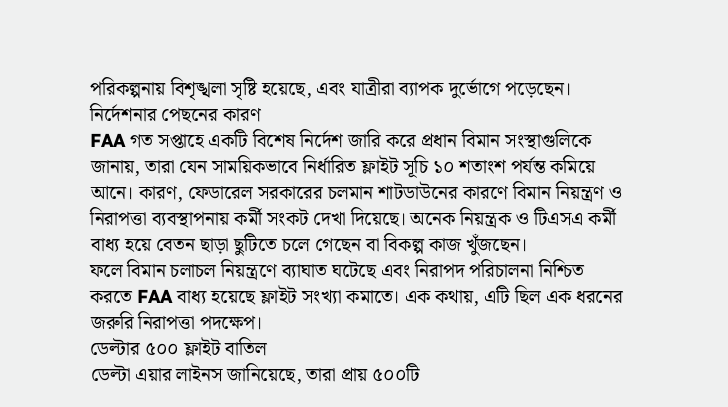পরিকল্পনায় বিশৃঙ্খলা সৃষ্টি হয়েছে, এবং যাত্রীরা ব্যাপক দুর্ভোগে পড়েছেন।
নির্দেশনার পেছনের কারণ
FAA গত সপ্তাহে একটি বিশেষ নির্দেশ জারি করে প্রধান বিমান সংস্থাগুলিকে জানায়, তারা যেন সাময়িকভাবে নির্ধারিত ফ্লাইট সূচি ১০ শতাংশ পর্যন্ত কমিয়ে আনে। কারণ, ফেডারেল সরকারের চলমান শাটডাউনের কারণে বিমান নিয়ন্ত্রণ ও নিরাপত্তা ব্যবস্থাপনায় কর্মী সংকট দেখা দিয়েছে। অনেক নিয়ন্ত্রক ও টিএসএ কর্মী বাধ্য হয়ে বেতন ছাড়া ছুটিতে চলে গেছেন বা বিকল্প কাজ খুঁজছেন।
ফলে বিমান চলাচল নিয়ন্ত্রণে ব্যাঘাত ঘটেছে এবং নিরাপদ পরিচালনা নিশ্চিত করতে FAA বাধ্য হয়েছে ফ্লাইট সংখ্যা কমাতে। এক কথায়, এটি ছিল এক ধরনের জরুরি নিরাপত্তা পদক্ষেপ।
ডেল্টার ৫০০ ফ্লাইট বাতিল
ডেল্টা এয়ার লাইনস জানিয়েছে, তারা প্রায় ৫০০টি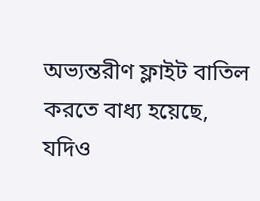অভ্যন্তরীণ ফ্লাইট বাতিল করতে বাধ্য হয়েছে, যদিও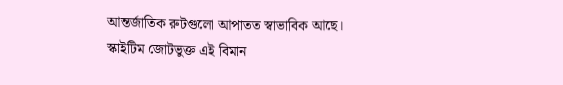আন্তর্জাতিক রুটগুলো আপাতত স্বাভাবিক আছে। স্কাইটিম জোটভুক্ত এই বিমান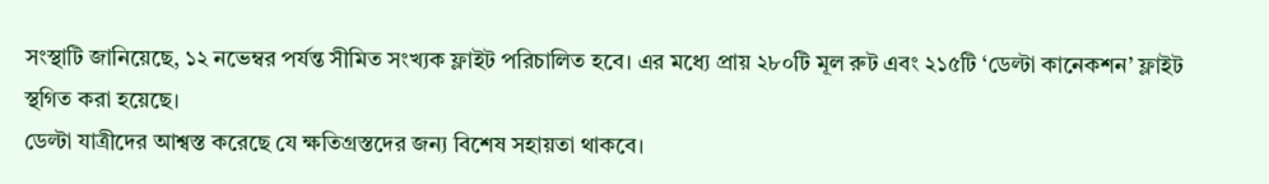সংস্থাটি জানিয়েছে, ১২ নভেম্বর পর্যন্ত সীমিত সংখ্যক ফ্লাইট পরিচালিত হবে। এর মধ্যে প্রায় ২৮০টি মূল রুট এবং ২১৫টি ‘ডেল্টা কানেকশন’ ফ্লাইট স্থগিত করা হয়েছে।
ডেল্টা যাত্রীদের আশ্বস্ত করেছে যে ক্ষতিগ্রস্তদের জন্য বিশেষ সহায়তা থাকবে।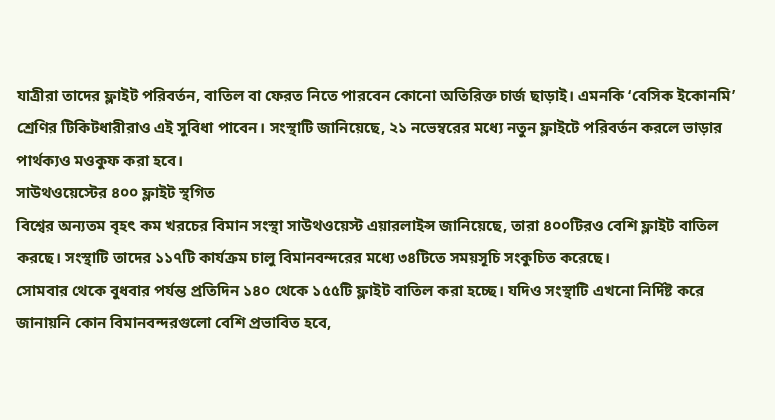যাত্রীরা তাদের ফ্লাইট পরিবর্তন, বাতিল বা ফেরত নিতে পারবেন কোনো অতিরিক্ত চার্জ ছাড়াই। এমনকি ‘বেসিক ইকোনমি’ শ্রেণির টিকিটধারীরাও এই সুবিধা পাবেন। সংস্থাটি জানিয়েছে, ২১ নভেম্বরের মধ্যে নতুন ফ্লাইটে পরিবর্তন করলে ভাড়ার পার্থক্যও মওকুফ করা হবে।
সাউথওয়েস্টের ৪০০ ফ্লাইট স্থগিত
বিশ্বের অন্যতম বৃহৎ কম খরচের বিমান সংস্থা সাউথওয়েস্ট এয়ারলাইন্স জানিয়েছে, তারা ৪০০টিরও বেশি ফ্লাইট বাতিল করছে। সংস্থাটি তাদের ১১৭টি কার্যক্রম চালু বিমানবন্দরের মধ্যে ৩৪টিতে সময়সূচি সংকুচিত করেছে।
সোমবার থেকে বুধবার পর্যন্ত প্রতিদিন ১৪০ থেকে ১৫৫টি ফ্লাইট বাতিল করা হচ্ছে। যদিও সংস্থাটি এখনো নির্দিষ্ট করে জানায়নি কোন বিমানবন্দরগুলো বেশি প্রভাবিত হবে,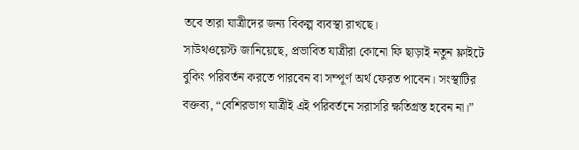তবে তারা যাত্রীদের জন্য বিকল্প ব্যবস্থা রাখছে।
সাউথওয়েস্ট জানিয়েছে, প্রভাবিত যাত্রীরা কোনো ফি ছাড়াই নতুন ফ্লাইটে বুকিং পরিবর্তন করতে পারবেন বা সম্পূর্ণ অর্থ ফেরত পাবেন। সংস্থাটির বক্তব্য, “বেশিরভাগ যাত্রীই এই পরিবর্তনে সরাসরি ক্ষতিগ্রস্ত হবেন না।”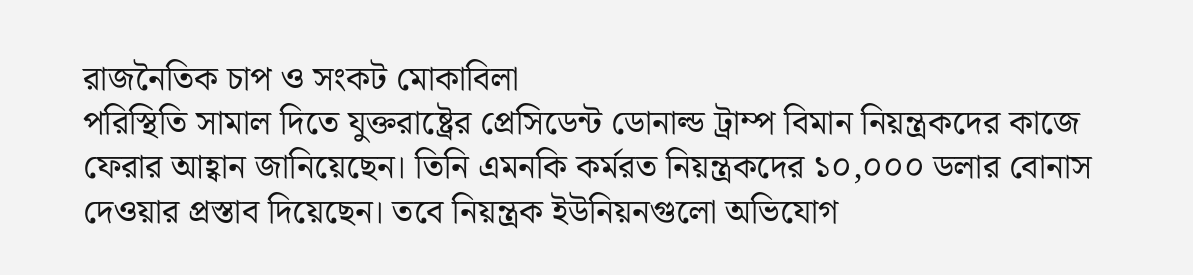রাজনৈতিক চাপ ও সংকট মোকাবিলা
পরিস্থিতি সামাল দিতে যুক্তরাষ্ট্রের প্রেসিডেন্ট ডোনাল্ড ট্রাম্প বিমান নিয়ন্ত্রকদের কাজে ফেরার আহ্বান জানিয়েছেন। তিনি এমনকি কর্মরত নিয়ন্ত্রকদের ১০,০০০ ডলার বোনাস দেওয়ার প্রস্তাব দিয়েছেন। তবে নিয়ন্ত্রক ইউনিয়নগুলো অভিযোগ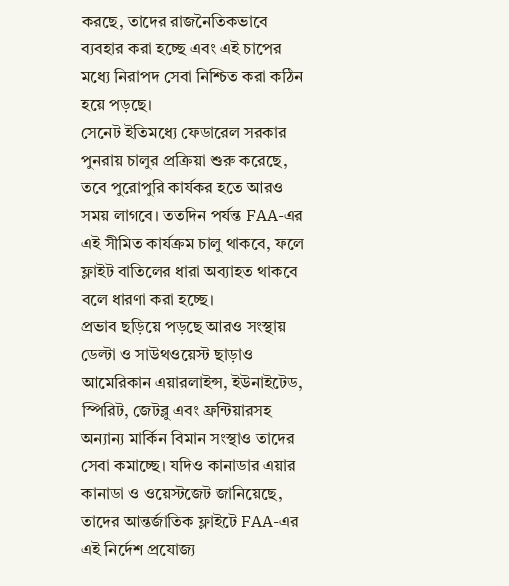করছে, তাদের রাজনৈতিকভাবে ব্যবহার করা হচ্ছে এবং এই চাপের মধ্যে নিরাপদ সেবা নিশ্চিত করা কঠিন হয়ে পড়ছে।
সেনেট ইতিমধ্যে ফেডারেল সরকার পুনরায় চালুর প্রক্রিয়া শুরু করেছে, তবে পুরোপুরি কার্যকর হতে আরও সময় লাগবে। ততদিন পর্যন্ত FAA-এর এই সীমিত কার্যক্রম চালু থাকবে, ফলে ফ্লাইট বাতিলের ধারা অব্যাহত থাকবে বলে ধারণা করা হচ্ছে।
প্রভাব ছড়িয়ে পড়ছে আরও সংস্থায়
ডেল্টা ও সাউথওয়েস্ট ছাড়াও আমেরিকান এয়ারলাইন্স, ইউনাইটেড, স্পিরিট, জেটব্লু এবং ফ্রন্টিয়ারসহ অন্যান্য মার্কিন বিমান সংস্থাও তাদের সেবা কমাচ্ছে। যদিও কানাডার এয়ার কানাডা ও ওয়েস্টজেট জানিয়েছে, তাদের আন্তর্জাতিক ফ্লাইটে FAA-এর এই নির্দেশ প্রযোজ্য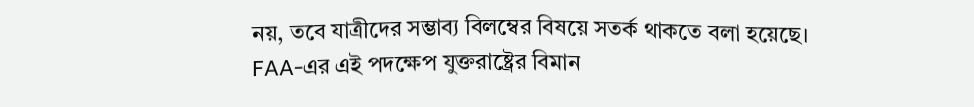নয়, তবে যাত্রীদের সম্ভাব্য বিলম্বের বিষয়ে সতর্ক থাকতে বলা হয়েছে।
FAA-এর এই পদক্ষেপ যুক্তরাষ্ট্রের বিমান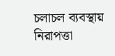চলাচল ব্যবস্থায় নিরাপত্তা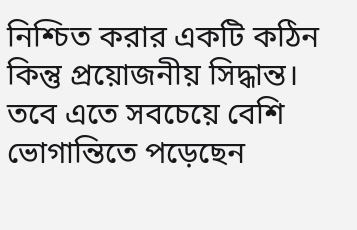নিশ্চিত করার একটি কঠিন কিন্তু প্রয়োজনীয় সিদ্ধান্ত। তবে এতে সবচেয়ে বেশি ভোগান্তিতে পড়েছেন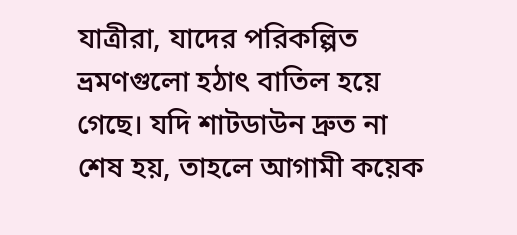যাত্রীরা, যাদের পরিকল্পিত ভ্রমণগুলো হঠাৎ বাতিল হয়ে গেছে। যদি শাটডাউন দ্রুত না শেষ হয়, তাহলে আগামী কয়েক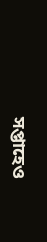সপ্তাহেও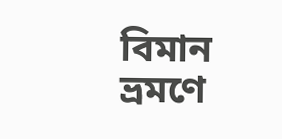বিমান ভ্রমণে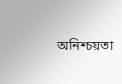অনিশ্চয়তা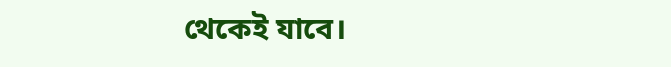থেকেই যাবে।